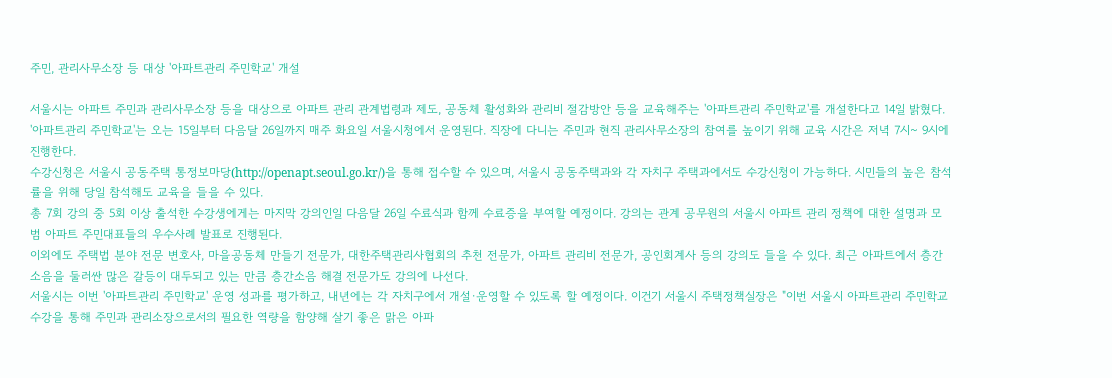주민, 관리사무소장 등 대상 '아파트관리 주민학교' 개설

서울시는 아파트 주민과 관리사무소장 등을 대상으로 아파트 관리 관계법령과 제도, 공동체 활성화와 관리비 절감방안 등을 교육해주는 '아파트관리 주민학교'를 개설한다고 14일 밝혔다.
'아파트관리 주민학교'는 오는 15일부터 다음달 26일까지 매주 화요일 서울시청에서 운영된다. 직장에 다니는 주민과 현직 관리사무소장의 참여를 높이기 위해 교육 시간은 저녁 7시~ 9시에 진행한다.
수강신청은 서울시 공동주택 통정보마당(http://openapt.seoul.go.kr/)을 통해 접수할 수 있으며, 서울시 공동주택과와 각 자치구 주택과에서도 수강신청이 가능하다. 시민들의 높은 참석률을 위해 당일 참석해도 교육을 들을 수 있다.
총 7회 강의 중 5회 이상 출석한 수강생에게는 마지막 강의인일 다음달 26일 수료식과 함께 수료증을 부여할 예정이다. 강의는 관계 공무원의 서울시 아파트 관리 정책에 대한 설명과 모범 아파트 주민대표들의 우수사례 발표로 진행된다.
이외에도 주택법 분야 전문 변호사, 마을공동체 만들기 전문가, 대한주택관리사협회의 추천 전문가, 아파트 관리비 전문가, 공인회계사 등의 강의도 들을 수 있다. 최근 아파트에서 층간소음을 둘러싼 많은 갈등이 대두되고 있는 만큼 층간소음 해결 전문가도 강의에 나선다.
서울시는 이번 '아파트관리 주민학교' 운영 성과를 평가하고, 내년에는 각 자치구에서 개설·운영할 수 있도록 할 예정이다. 이건기 서울시 주택정책실장은 "이번 서울시 아파트관리 주민학교 수강을 통해 주민과 관리소장으로서의 필요한 역량을 함양해 살기 좋은 맑은 아파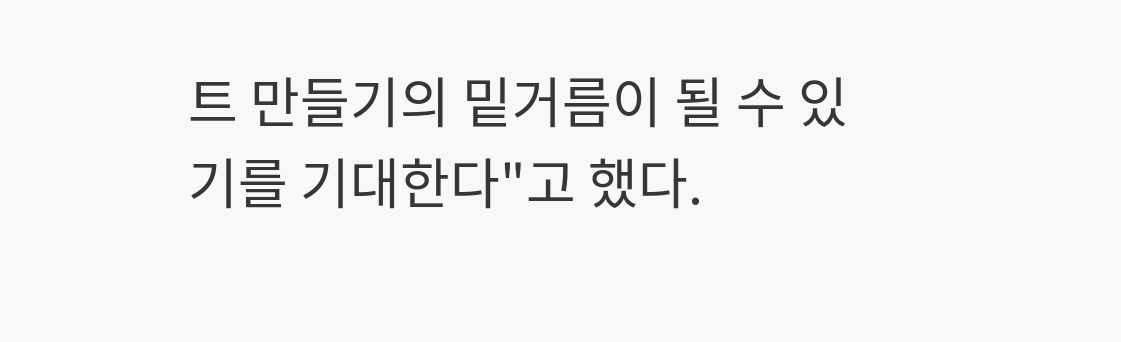트 만들기의 밑거름이 될 수 있기를 기대한다"고 했다.